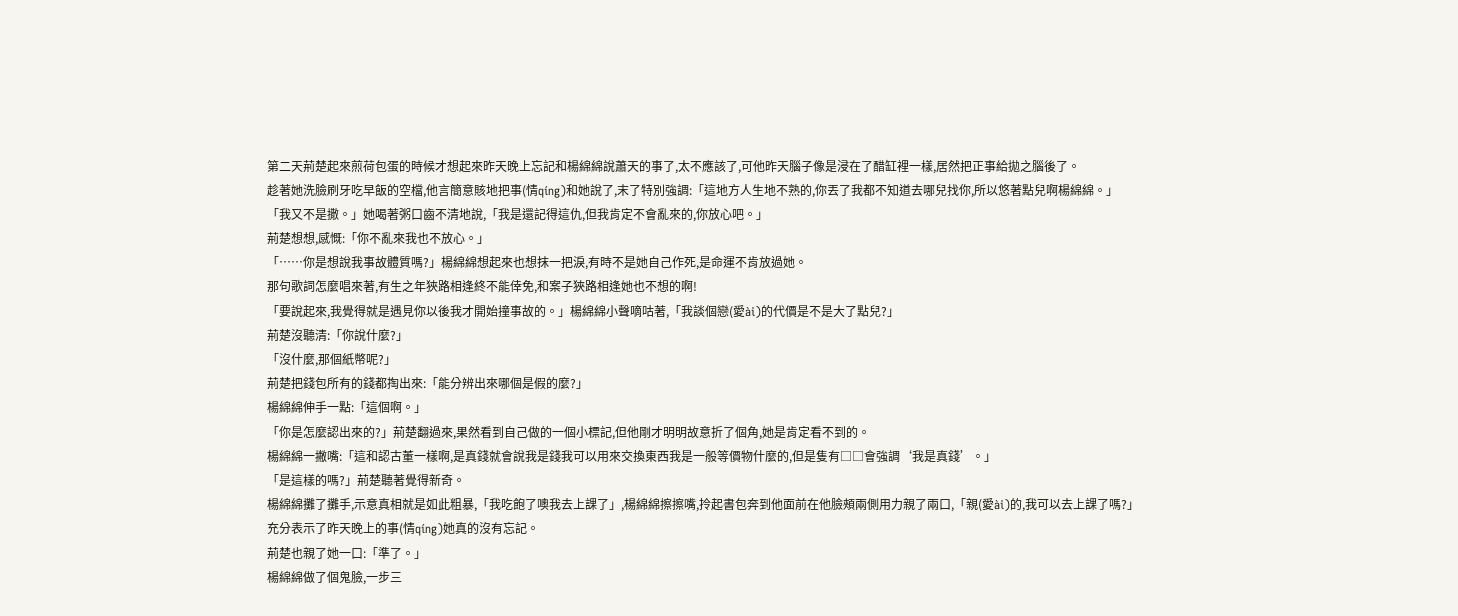第二天荊楚起來煎荷包蛋的時候才想起來昨天晚上忘記和楊綿綿說蕭天的事了,太不應該了,可他昨天腦子像是浸在了醋缸裡一樣,居然把正事給拋之腦後了。
趁著她洗臉刷牙吃早飯的空檔,他言簡意賅地把事(情qíng)和她說了,末了特別強調:「這地方人生地不熟的,你丟了我都不知道去哪兒找你,所以悠著點兒啊楊綿綿。」
「我又不是撒。」她喝著粥口齒不清地說,「我是還記得這仇,但我肯定不會亂來的,你放心吧。」
荊楚想想,感慨:「你不亂來我也不放心。」
「……你是想說我事故體質嗎?」楊綿綿想起來也想抹一把淚,有時不是她自己作死,是命運不肯放過她。
那句歌詞怎麼唱來著,有生之年狹路相逢終不能倖免,和案子狹路相逢她也不想的啊!
「要說起來,我覺得就是遇見你以後我才開始撞事故的。」楊綿綿小聲嘀咕著,「我談個戀(愛ài)的代價是不是大了點兒?」
荊楚沒聽清:「你說什麼?」
「沒什麼,那個紙幣呢?」
荊楚把錢包所有的錢都掏出來:「能分辨出來哪個是假的麼?」
楊綿綿伸手一點:「這個啊。」
「你是怎麼認出來的?」荊楚翻過來,果然看到自己做的一個小標記,但他剛才明明故意折了個角,她是肯定看不到的。
楊綿綿一撇嘴:「這和認古董一樣啊,是真錢就會說我是錢我可以用來交換東西我是一般等價物什麼的,但是隻有□□會強調‘我是真錢’。」
「是這樣的嗎?」荊楚聽著覺得新奇。
楊綿綿攤了攤手,示意真相就是如此粗暴,「我吃飽了噢我去上課了」,楊綿綿擦擦嘴,拎起書包奔到他面前在他臉頰兩側用力親了兩口,「親(愛ài)的,我可以去上課了嗎?」
充分表示了昨天晚上的事(情qíng)她真的沒有忘記。
荊楚也親了她一口:「準了。」
楊綿綿做了個鬼臉,一步三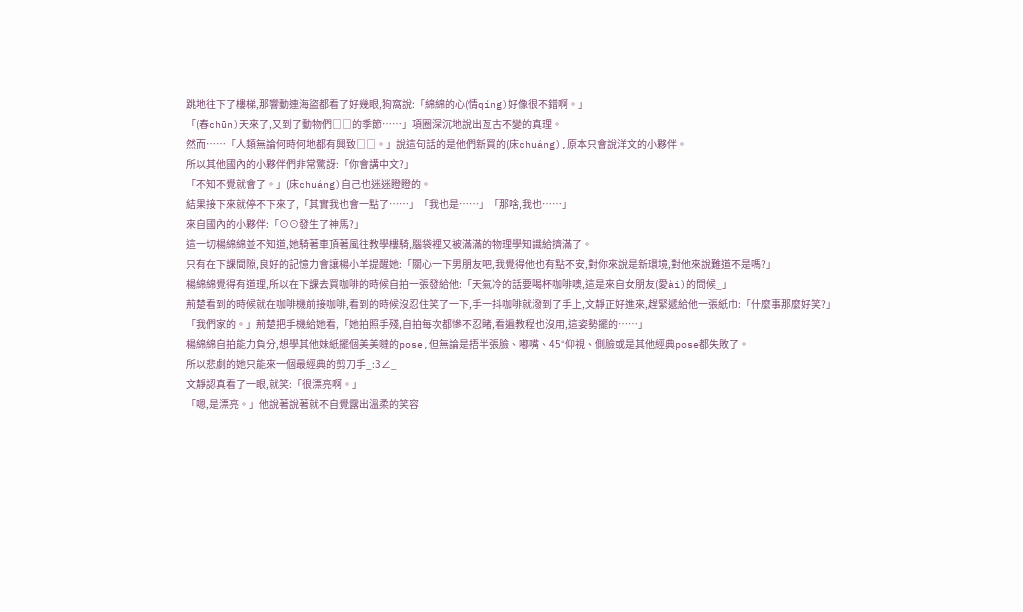跳地往下了樓梯,那響動連海盜都看了好幾眼,狗窩說:「綿綿的心(情qíng)好像很不錯啊。」
「(春chūn)天來了,又到了動物們□□的季節……」項圈深沉地說出亙古不變的真理。
然而……「人類無論何時何地都有興致□□。」說這句話的是他們新買的(床chuáng),原本只會說洋文的小夥伴。
所以其他國內的小夥伴們非常驚訝:「你會講中文?」
「不知不覺就會了。」(床chuáng)自己也迷迷瞪瞪的。
結果接下來就停不下來了,「其實我也會一點了……」「我也是……」「那啥,我也……」
來自國內的小夥伴:「⊙⊙發生了神馬?」
這一切楊綿綿並不知道,她騎著車頂著風往教學樓騎,腦袋裡又被滿滿的物理學知識給擠滿了。
只有在下課間隙,良好的記憶力會讓楊小羊提醒她:「關心一下男朋友吧,我覺得他也有點不安,對你來說是新環境,對他來說難道不是嗎?」
楊綿綿覺得有道理,所以在下課去買咖啡的時候自拍一張發給他:「天氣冷的話要喝杯咖啡噢,這是來自女朋友(愛ài)的問候_」
荊楚看到的時候就在咖啡機前接咖啡,看到的時候沒忍住笑了一下,手一抖咖啡就潑到了手上,文靜正好進來,趕緊遞給他一張紙巾:「什麼事那麼好笑?」
「我們家的。」荊楚把手機給她看,「她拍照手殘,自拍每次都慘不忍睹,看遍教程也沒用,這姿勢擺的……」
楊綿綿自拍能力負分,想學其他妹紙擺個美美噠的pose,但無論是捂半張臉、嘟嘴、45°仰視、側臉或是其他經典pose都失敗了。
所以悲劇的她只能來一個最經典的剪刀手_:3∠_
文靜認真看了一眼,就笑:「很漂亮啊。」
「嗯,是漂亮。」他說著說著就不自覺露出溫柔的笑容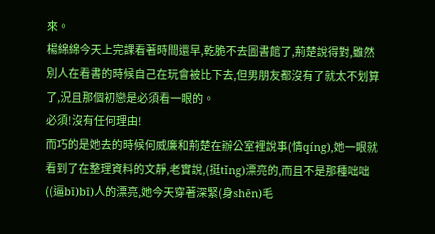來。
楊綿綿今天上完課看著時間還早,乾脆不去圖書館了,荊楚說得對,雖然別人在看書的時候自己在玩會被比下去,但男朋友都沒有了就太不划算了,況且那個初戀是必須看一眼的。
必須!沒有任何理由!
而巧的是她去的時候何威廉和荊楚在辦公室裡說事(情qíng),她一眼就看到了在整理資料的文靜,老實說,(挺tǐng)漂亮的,而且不是那種咄咄((逼bī)bī)人的漂亮,她今天穿著深緊(身shēn)毛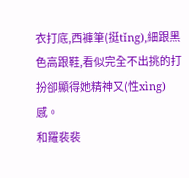衣打底,西褲筆(挺tǐng),細跟黑色高跟鞋,看似完全不出挑的打扮卻顯得她精神又(性xìng)感。
和羅裴裴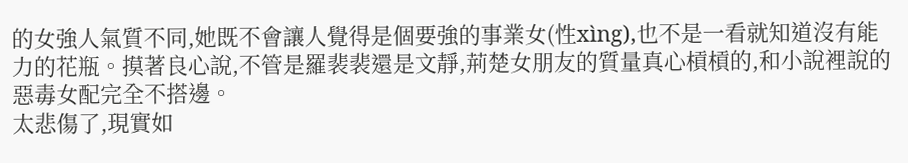的女強人氣質不同,她既不會讓人覺得是個要強的事業女(性xìng),也不是一看就知道沒有能力的花瓶。摸著良心說,不管是羅裴裴還是文靜,荊楚女朋友的質量真心槓槓的,和小說裡說的惡毒女配完全不搭邊。
太悲傷了,現實如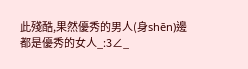此殘酷,果然優秀的男人(身shēn)邊都是優秀的女人_:3∠_